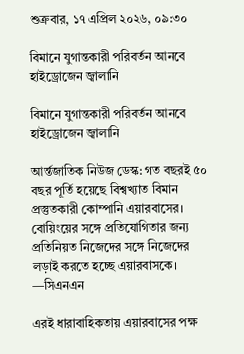শুক্রবার, ১৭ এপ্রিল ২০২৬, ০৯:৩০

বিমানে যুগান্তকারী পরিবর্তন আনবে হাইড্রোজেন জ্বালানি

বিমানে যুগান্তকারী পরিবর্তন আনবে হাইড্রোজেন জ্বালানি

আর্ন্তজাতিক নিউজ ডেস্ক: গত বছরই ৫০ বছর পূর্তি হয়েছে বিশ্বখ্যাত বিমান প্রস্তুতকারী কোম্পানি এয়ারবাসের। বোয়িংয়ের সঙ্গে প্রতিযোগিতার জন্য প্রতিনিয়ত নিজেদের সঙ্গে নিজেদের লড়াই করতে হচ্ছে এয়ারবাসকে। —সিএনএন

এরই ধারাবাহিকতায় এয়ারবাসের পক্ষ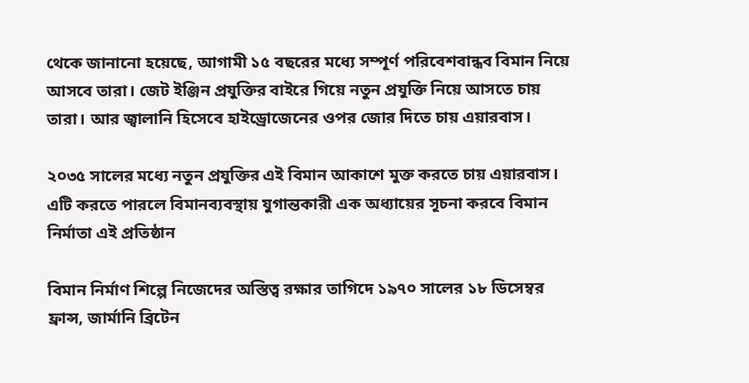থেকে জানানো হয়েছে, আগামী ১৫ বছরের মধ্যে সম্পূর্ণ পরিবেশবান্ধব বিমান নিয়ে আসবে তারা। জেট ইঞ্জিন প্রযুক্তির বাইরে গিয়ে নতুন প্রযুক্তি নিয়ে আসতে চায় তারা। আর জ্বালানি হিসেবে হাইড্রোজেনের ওপর জোর দিতে চায় এয়ারবাস।

২০৩৫ সালের মধ্যে নতুন প্রযুক্তির এই বিমান আকাশে মুক্ত করতে চায় এয়ারবাস। এটি করতে পারলে বিমানব্যবস্থায় যুগান্তকারী এক অধ্যায়ের সূচনা করবে বিমান নির্মাতা এই প্রতিষ্ঠান

বিমান নির্মাণ শিল্পে নিজেদের অস্তিত্ব রক্ষার তাগিদে ১৯৭০ সালের ১৮ ডিসেম্বর ফ্রান্স, জার্মানি ব্রিটেন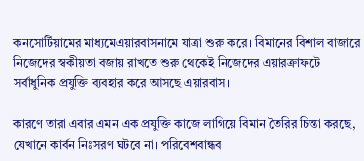কনসোর্টিয়ামের মাধ্যমেএয়ারবাসনামে যাত্রা শুরু করে। বিমানের বিশাল বাজারে নিজেদের স্বকীয়তা বজায় রাখতে শুরু থেকেই নিজেদের এয়ারক্রাফটে সর্বাধুনিক প্রযুক্তি ব্যবহার করে আসছে এয়ারবাস।

কারণে তারা এবার এমন এক প্রযুক্তি কাজে লাগিয়ে বিমান তৈরির চিন্তা করছে, যেখানে কার্বন নিঃসরণ ঘটবে না। পরিবেশবান্ধব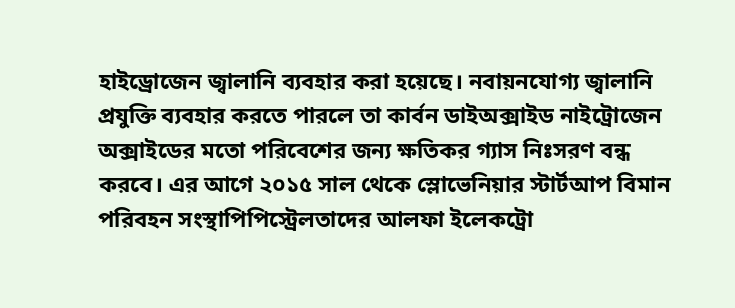হাইড্রোজেন জ্বালানি ব্যবহার করা হয়েছে। নবায়নযোগ্য জ্বালানি প্রযুক্তি ব্যবহার করতে পারলে তা কার্বন ডাইঅক্সাইড নাইট্রোজেন অক্সাইডের মতো পরিবেশের জন্য ক্ষতিকর গ্যাস নিঃসরণ বন্ধ করবে। এর আগে ২০১৫ সাল থেকে স্লোভেনিয়ার স্টার্টআপ বিমান পরিবহন সংস্থাপিপিস্ট্রেলতাদের আলফা ইলেকট্রো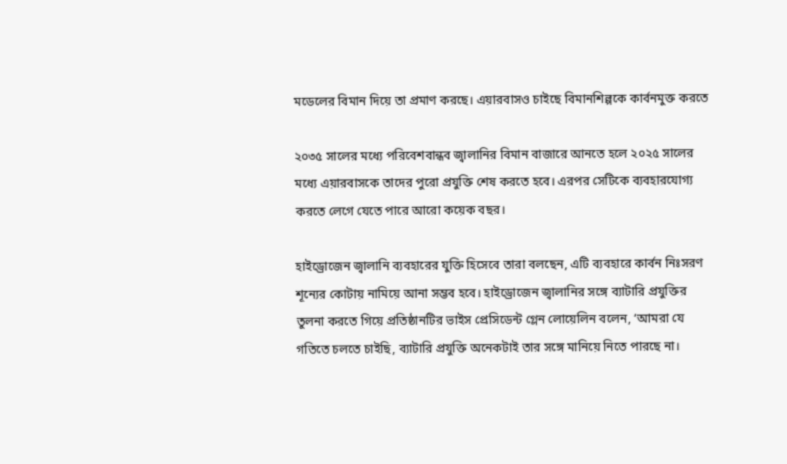মডেলের বিমান দিয়ে তা প্রমাণ করছে। এয়ারবাসও চাইছে বিমানশিল্পকে কার্বনমুক্ত করতে

২০৩৫ সালের মধ্যে পরিবেশবান্ধব জ্বালানির বিমান বাজারে আনতে হলে ২০২৫ সালের মধ্যে এয়ারবাসকে তাদের পুরো প্রযুক্তি শেষ করতে হবে। এরপর সেটিকে ব্যবহারযোগ্য করতে লেগে যেতে পারে আরো কয়েক বছর।

হাইড্রোজেন জ্বালানি ব্যবহারের যুক্তি হিসেবে তারা বলছেন, এটি ব্যবহারে কার্বন নিঃসরণ শূন্যের কোটায় নামিয়ে আনা সম্ভব হবে। হাইড্রোজেন জ্বালানির সঙ্গে ব্যাটারি প্রযুক্তির তুলনা করতে গিয়ে প্রতিষ্ঠানটির ভাইস প্রেসিডেন্ট গ্লেন লোয়েলিন বলেন, ‘আমরা যে গতিতে চলতে চাইছি, ব্যাটারি প্রযুক্তি অনেকটাই তার সঙ্গে মানিয়ে নিতে পারছে না।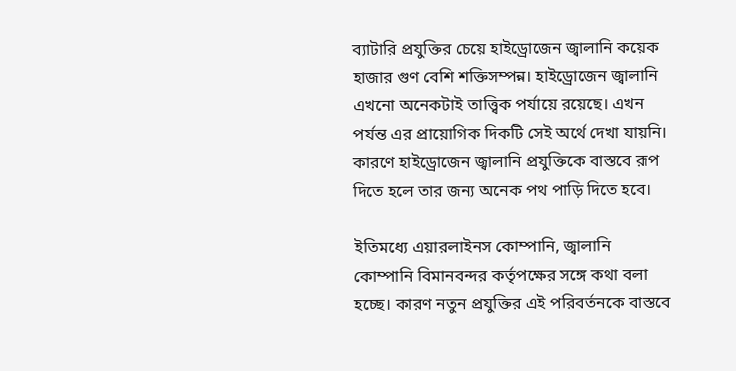ব্যাটারি প্রযুক্তির চেয়ে হাইড্রোজেন জ্বালানি কয়েক হাজার গুণ বেশি শক্তিসম্পন্ন। হাইড্রোজেন জ্বালানি এখনো অনেকটাই তাত্ত্বিক পর্যায়ে রয়েছে। এখন পর্যন্ত এর প্রায়োগিক দিকটি সেই অর্থে দেখা যায়নি। কারণে হাইড্রোজেন জ্বালানি প্রযুক্তিকে বাস্তবে রূপ দিতে হলে তার জন্য অনেক পথ পাড়ি দিতে হবে।

ইতিমধ্যে এয়ারলাইনস কোম্পানি, জ্বালানি কোম্পানি বিমানবন্দর কর্তৃপক্ষের সঙ্গে কথা বলা হচ্ছে। কারণ নতুন প্রযুক্তির এই পরিবর্তনকে বাস্তবে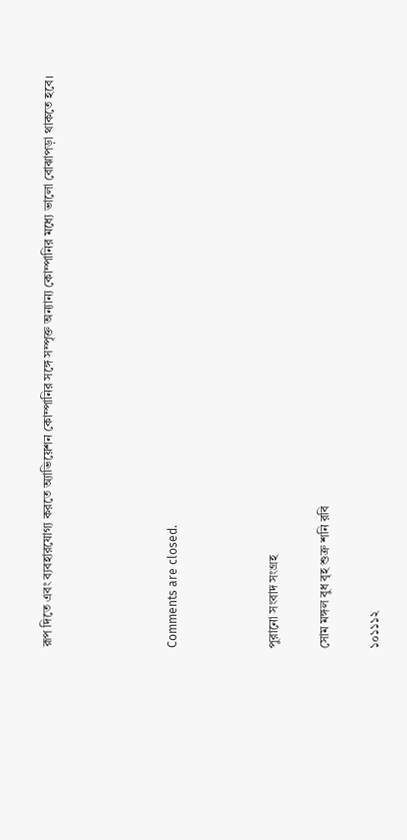রূপ দিতে এবং ব্যবহারযোগ্য করতে অ্যাভিয়েশন কোম্পানির সঙ্গে সম্পৃক্ত অন্যান্য কোম্পানির মধ্যে ভালো বোঝাপড়া থাকতে হবে।




Comments are closed.



পুরানো সংবাদ সংগ্রহ

সোম মঙ্গল বুধ বৃহ শুক্র শনি রবি

১০১১১২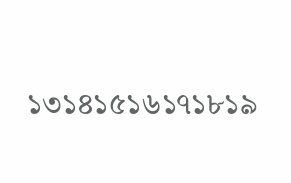১৩১৪১৫১৬১৭১৮১৯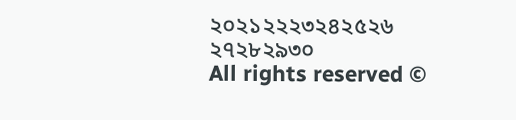২০২১২২২৩২৪২৫২৬
২৭২৮২৯৩০
All rights reserved ©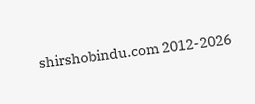shirshobindu.com 2012-2026